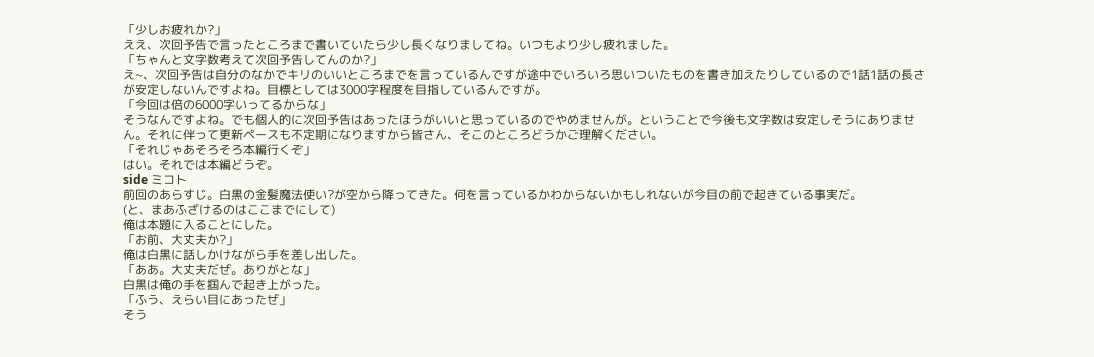「少しお疲れか?」
ええ、次回予告で言ったところまで書いていたら少し長くなりましてね。いつもより少し疲れました。
「ちゃんと文字数考えて次回予告してんのか?」
え~、次回予告は自分のなかでキリのいいところまでを言っているんですが途中でいろいろ思いついたものを書き加えたりしているので1話1話の長さが安定しないんですよね。目標としては3000字程度を目指しているんですが。
「今回は倍の6000字いってるからな」
そうなんですよね。でも個人的に次回予告はあったほうがいいと思っているのでやめませんが。ということで今後も文字数は安定しそうにありません。それに伴って更新ペースも不定期になりますから皆さん、そこのところどうかご理解ください。
「それじゃあそろそろ本編行くぞ」
はい。それでは本編どうぞ。
side ミコト
前回のあらすじ。白黒の金髪魔法使い?が空から降ってきた。何を言っているかわからないかもしれないが今目の前で起きている事実だ。
(と、まあふざけるのはここまでにして)
俺は本題に入ることにした。
「お前、大丈夫か?」
俺は白黒に話しかけながら手を差し出した。
「ああ。大丈夫だぜ。ありがとな」
白黒は俺の手を掴んで起き上がった。
「ふう、えらい目にあったぜ」
そう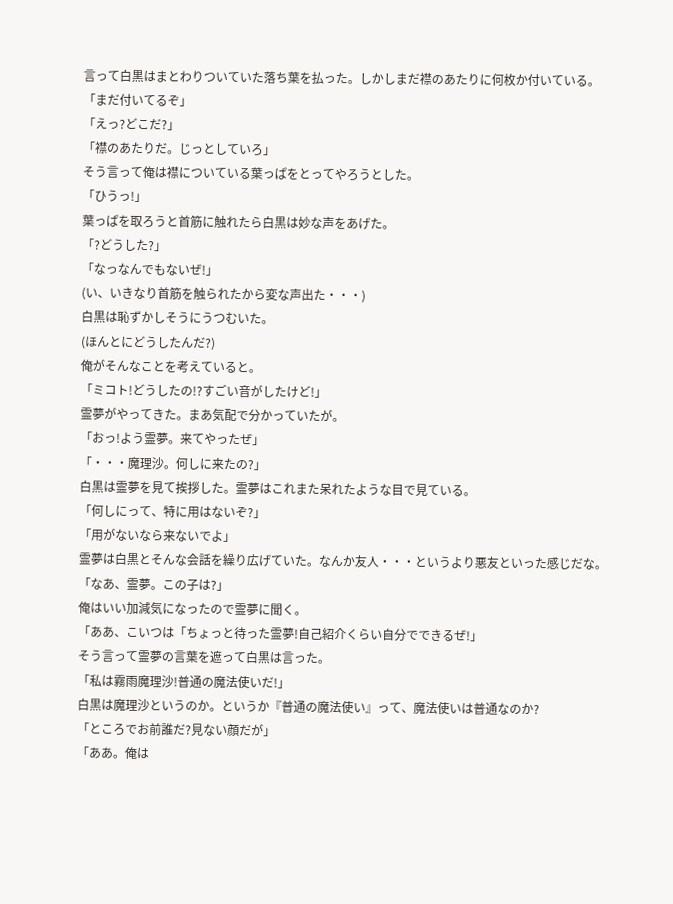言って白黒はまとわりついていた落ち葉を払った。しかしまだ襟のあたりに何枚か付いている。
「まだ付いてるぞ」
「えっ?どこだ?」
「襟のあたりだ。じっとしていろ」
そう言って俺は襟についている葉っぱをとってやろうとした。
「ひうっ!」
葉っぱを取ろうと首筋に触れたら白黒は妙な声をあげた。
「?どうした?」
「なっなんでもないぜ!」
(い、いきなり首筋を触られたから変な声出た・・・)
白黒は恥ずかしそうにうつむいた。
(ほんとにどうしたんだ?)
俺がそんなことを考えていると。
「ミコト!どうしたの!?すごい音がしたけど!」
霊夢がやってきた。まあ気配で分かっていたが。
「おっ!よう霊夢。来てやったぜ」
「・・・魔理沙。何しに来たの?」
白黒は霊夢を見て挨拶した。霊夢はこれまた呆れたような目で見ている。
「何しにって、特に用はないぞ?」
「用がないなら来ないでよ」
霊夢は白黒とそんな会話を繰り広げていた。なんか友人・・・というより悪友といった感じだな。
「なあ、霊夢。この子は?」
俺はいい加減気になったので霊夢に聞く。
「ああ、こいつは「ちょっと待った霊夢!自己紹介くらい自分でできるぜ!」
そう言って霊夢の言葉を遮って白黒は言った。
「私は霧雨魔理沙!普通の魔法使いだ!」
白黒は魔理沙というのか。というか『普通の魔法使い』って、魔法使いは普通なのか?
「ところでお前誰だ?見ない顔だが」
「ああ。俺は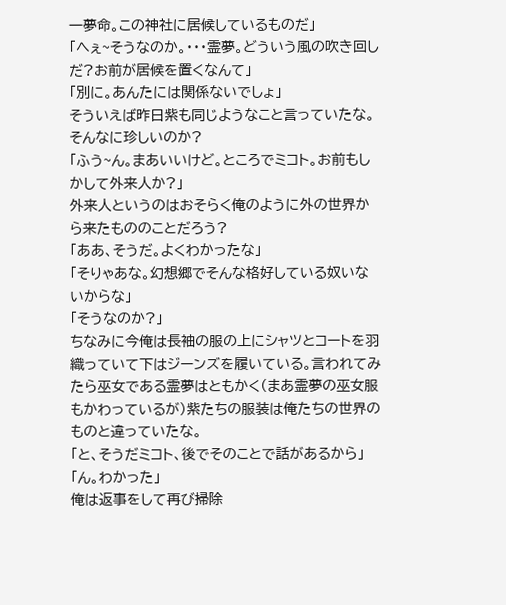一夢命。この神社に居候しているものだ」
「へぇ~そうなのか。・・・霊夢。どういう風の吹き回しだ?お前が居候を置くなんて」
「別に。あんたには関係ないでしょ」
そういえば昨日紫も同じようなこと言っていたな。そんなに珍しいのか?
「ふう~ん。まあいいけど。ところでミコト。お前もしかして外来人か?」
外来人というのはおそらく俺のように外の世界から来たもののことだろう?
「ああ、そうだ。よくわかったな」
「そりゃあな。幻想郷でそんな格好している奴いないからな」
「そうなのか?」
ちなみに今俺は長袖の服の上にシャツとコートを羽織っていて下はジーンズを履いている。言われてみたら巫女である霊夢はともかく(まあ霊夢の巫女服もかわっているが)紫たちの服装は俺たちの世界のものと違っていたな。
「と、そうだミコト、後でそのことで話があるから」
「ん。わかった」
俺は返事をして再び掃除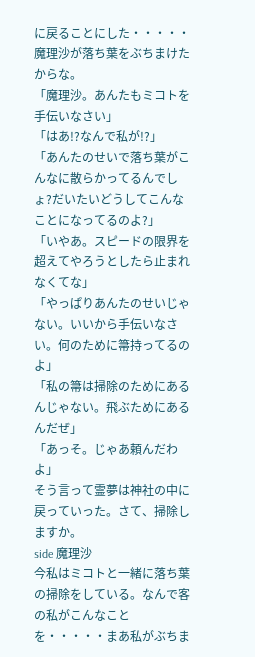に戻ることにした・・・・・魔理沙が落ち葉をぶちまけたからな。
「魔理沙。あんたもミコトを手伝いなさい」
「はあ!?なんで私が!?」
「あんたのせいで落ち葉がこんなに散らかってるんでしょ?だいたいどうしてこんなことになってるのよ?」
「いやあ。スピードの限界を超えてやろうとしたら止まれなくてな」
「やっぱりあんたのせいじゃない。いいから手伝いなさい。何のために箒持ってるのよ」
「私の箒は掃除のためにあるんじゃない。飛ぶためにあるんだぜ」
「あっそ。じゃあ頼んだわよ」
そう言って霊夢は神社の中に戻っていった。さて、掃除しますか。
side 魔理沙
今私はミコトと一緒に落ち葉の掃除をしている。なんで客の私がこんなことを・・・・・まあ私がぶちま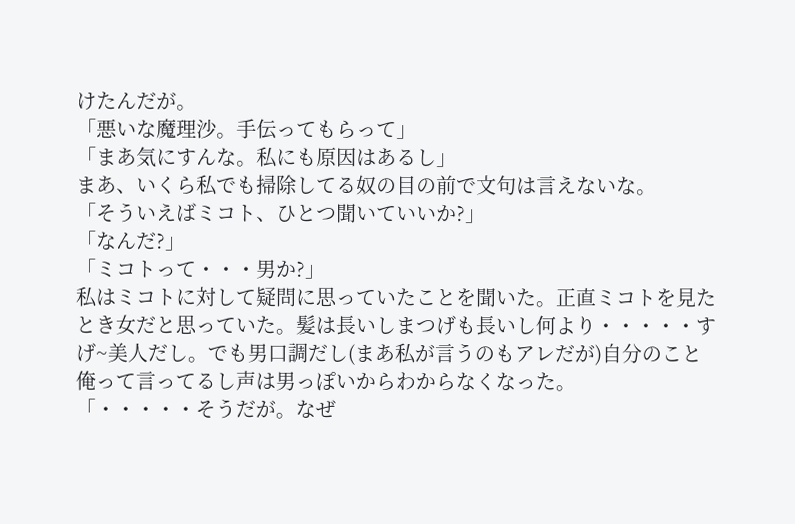けたんだが。
「悪いな魔理沙。手伝ってもらって」
「まあ気にすんな。私にも原因はあるし」
まあ、いくら私でも掃除してる奴の目の前で文句は言えないな。
「そういえばミコト、ひとつ聞いていいか?」
「なんだ?」
「ミコトって・・・男か?」
私はミコトに対して疑問に思っていたことを聞いた。正直ミコトを見たとき女だと思っていた。髪は長いしまつげも長いし何より・・・・・すげ~美人だし。でも男口調だし(まあ私が言うのもアレだが)自分のこと俺って言ってるし声は男っぽいからわからなくなった。
「・・・・・そうだが。なぜ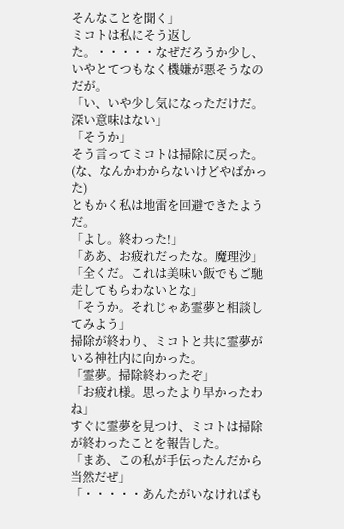そんなことを聞く」
ミコトは私にそう返した。・・・・・なぜだろうか少し、いやとてつもなく機嫌が悪そうなのだが。
「い、いや少し気になっただけだ。深い意味はない」
「そうか」
そう言ってミコトは掃除に戻った。
(な、なんかわからないけどやばかった)
ともかく私は地雷を回避できたようだ。
「よし。終わった!」
「ああ、お疲れだったな。魔理沙」
「全くだ。これは美味い飯でもご馳走してもらわないとな」
「そうか。それじゃあ霊夢と相談してみよう」
掃除が終わり、ミコトと共に霊夢がいる神社内に向かった。
「霊夢。掃除終わったぞ」
「お疲れ様。思ったより早かったわね」
すぐに霊夢を見つけ、ミコトは掃除が終わったことを報告した。
「まあ、この私が手伝ったんだから当然だぜ」
「・・・・・あんたがいなければも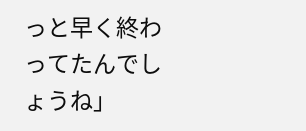っと早く終わってたんでしょうね」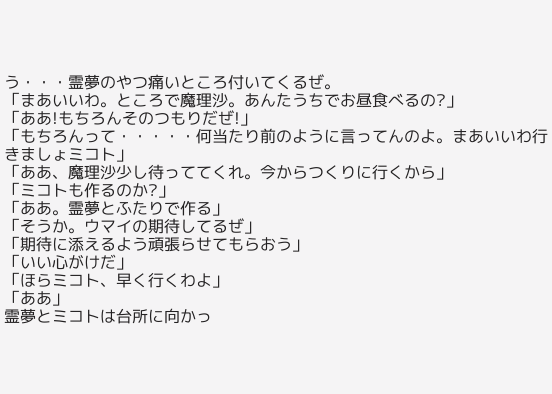う・・・霊夢のやつ痛いところ付いてくるぜ。
「まあいいわ。ところで魔理沙。あんたうちでお昼食べるの?」
「ああ!もちろんそのつもりだぜ!」
「もちろんって・・・・・何当たり前のように言ってんのよ。まあいいわ行きましょミコト」
「ああ、魔理沙少し待っててくれ。今からつくりに行くから」
「ミコトも作るのか?」
「ああ。霊夢とふたりで作る」
「そうか。ウマイの期待してるぜ」
「期待に添えるよう頑張らせてもらおう」
「いい心がけだ」
「ほらミコト、早く行くわよ」
「ああ」
霊夢とミコトは台所に向かっ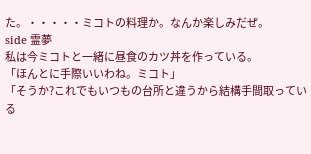た。・・・・・ミコトの料理か。なんか楽しみだぜ。
side 霊夢
私は今ミコトと一緒に昼食のカツ丼を作っている。
「ほんとに手際いいわね。ミコト」
「そうか?これでもいつもの台所と違うから結構手間取っている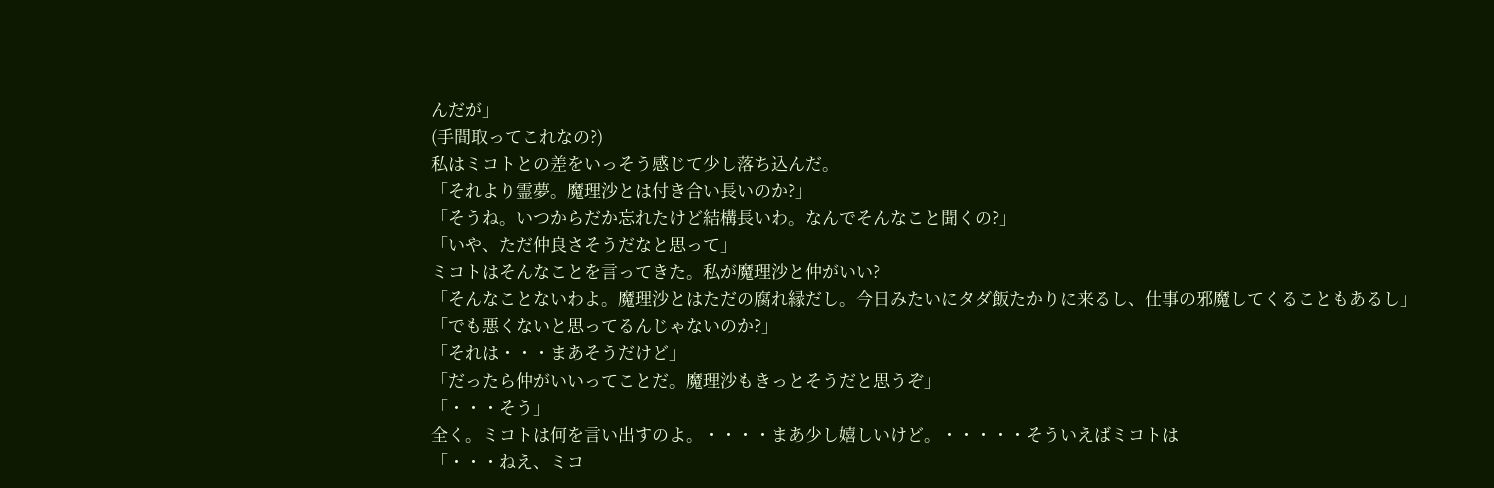んだが」
(手間取ってこれなの?)
私はミコトとの差をいっそう感じて少し落ち込んだ。
「それより霊夢。魔理沙とは付き合い長いのか?」
「そうね。いつからだか忘れたけど結構長いわ。なんでそんなこと聞くの?」
「いや、ただ仲良さそうだなと思って」
ミコトはそんなことを言ってきた。私が魔理沙と仲がいい?
「そんなことないわよ。魔理沙とはただの腐れ縁だし。今日みたいにタダ飯たかりに来るし、仕事の邪魔してくることもあるし」
「でも悪くないと思ってるんじゃないのか?」
「それは・・・まあそうだけど」
「だったら仲がいいってことだ。魔理沙もきっとそうだと思うぞ」
「・・・そう」
全く。ミコトは何を言い出すのよ。・・・・まあ少し嬉しいけど。・・・・・そういえばミコトは
「・・・ねえ、ミコ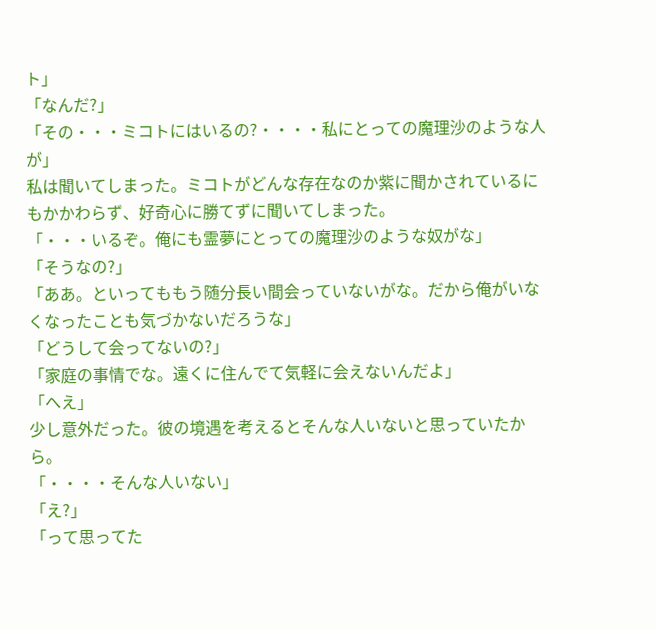ト」
「なんだ?」
「その・・・ミコトにはいるの?・・・・私にとっての魔理沙のような人が」
私は聞いてしまった。ミコトがどんな存在なのか紫に聞かされているにもかかわらず、好奇心に勝てずに聞いてしまった。
「・・・いるぞ。俺にも霊夢にとっての魔理沙のような奴がな」
「そうなの?」
「ああ。といってももう随分長い間会っていないがな。だから俺がいなくなったことも気づかないだろうな」
「どうして会ってないの?」
「家庭の事情でな。遠くに住んでて気軽に会えないんだよ」
「へえ」
少し意外だった。彼の境遇を考えるとそんな人いないと思っていたから。
「・・・・そんな人いない」
「え?」
「って思ってた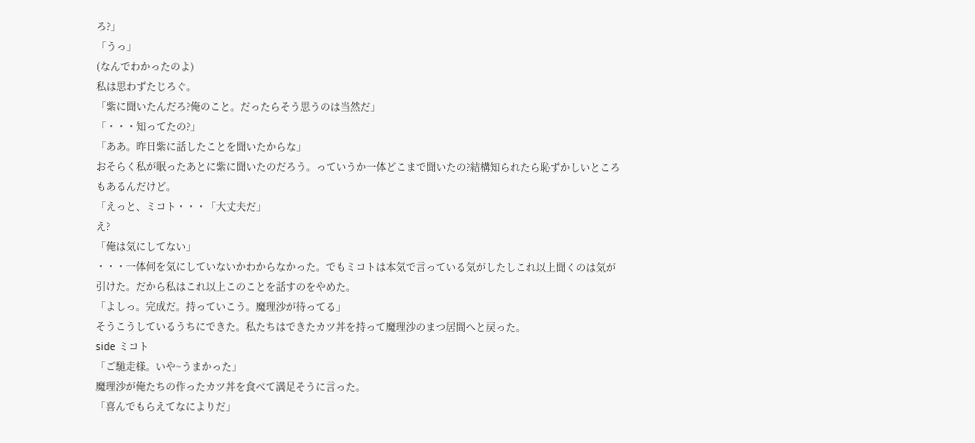ろ?」
「うっ」
(なんでわかったのよ)
私は思わずたじろぐ。
「紫に聞いたんだろ?俺のこと。だったらそう思うのは当然だ」
「・・・知ってたの?」
「ああ。昨日紫に話したことを聞いたからな」
おそらく私が眠ったあとに紫に聞いたのだろう。っていうか一体どこまで聞いたの?結構知られたら恥ずかしいところもあるんだけど。
「えっと、ミコト・・・「大丈夫だ」
え?
「俺は気にしてない」
・・・一体何を気にしていないかわからなかった。でもミコトは本気で言っている気がしたしこれ以上聞くのは気が引けた。だから私はこれ以上このことを話すのをやめた。
「よしっ。完成だ。持っていこう。魔理沙が待ってる」
そうこうしているうちにできた。私たちはできたカツ丼を持って魔理沙のまつ居間へと戻った。
side ミコト
「ご馳走様。いや~うまかった」
魔理沙が俺たちの作ったカツ丼を食べて満足そうに言った。
「喜んでもらえてなによりだ」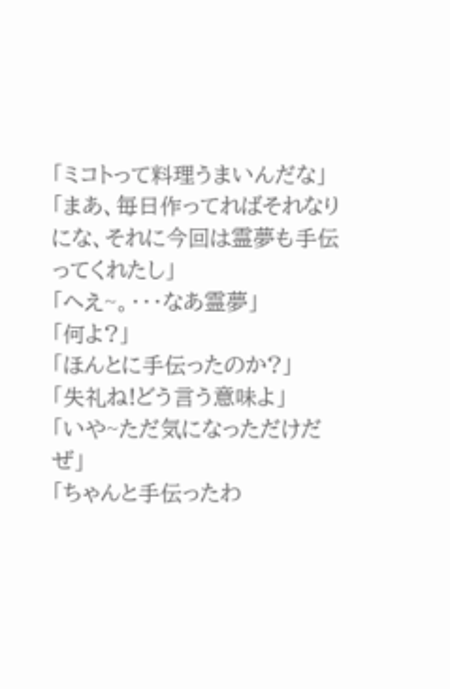「ミコトって料理うまいんだな」
「まあ、毎日作ってればそれなりにな、それに今回は霊夢も手伝ってくれたし」
「へえ~。・・・なあ霊夢」
「何よ?」
「ほんとに手伝ったのか?」
「失礼ね!どう言う意味よ」
「いや~ただ気になっただけだぜ」
「ちゃんと手伝ったわ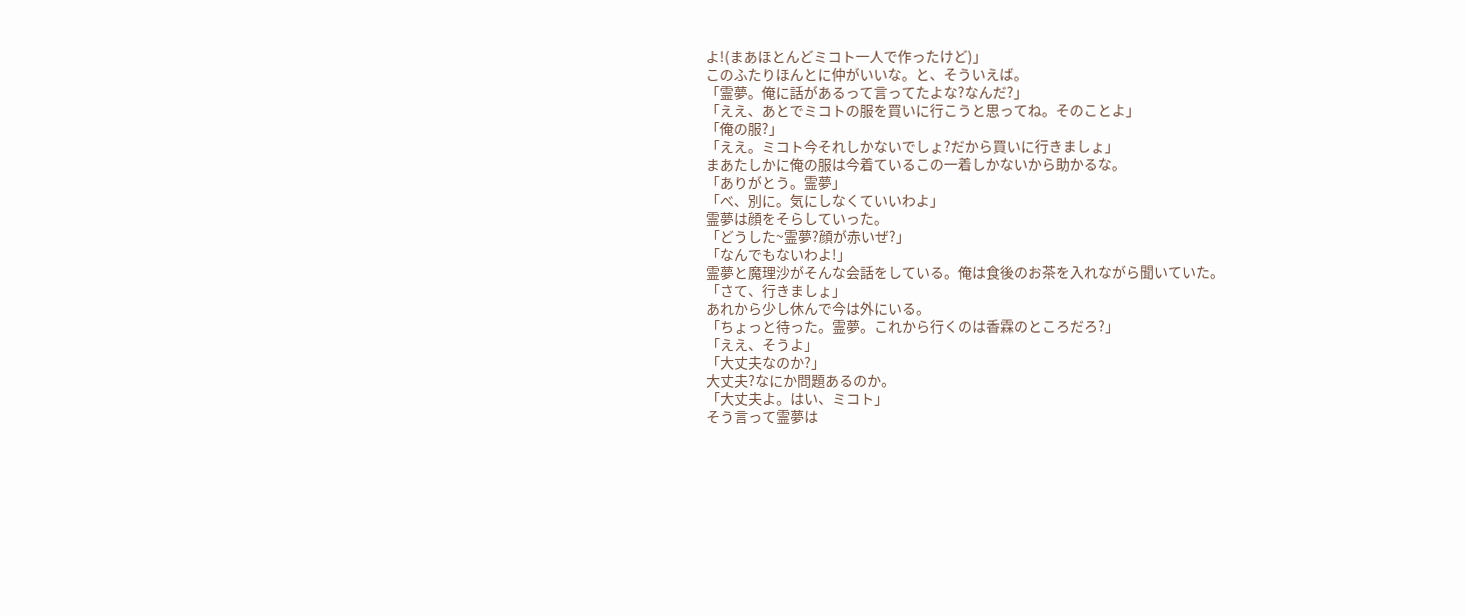よ!(まあほとんどミコト一人で作ったけど)」
このふたりほんとに仲がいいな。と、そういえば。
「霊夢。俺に話があるって言ってたよな?なんだ?」
「ええ、あとでミコトの服を買いに行こうと思ってね。そのことよ」
「俺の服?」
「ええ。ミコト今それしかないでしょ?だから買いに行きましょ」
まあたしかに俺の服は今着ているこの一着しかないから助かるな。
「ありがとう。霊夢」
「べ、別に。気にしなくていいわよ」
霊夢は顔をそらしていった。
「どうした~霊夢?顔が赤いぜ?」
「なんでもないわよ!」
霊夢と魔理沙がそんな会話をしている。俺は食後のお茶を入れながら聞いていた。
「さて、行きましょ」
あれから少し休んで今は外にいる。
「ちょっと待った。霊夢。これから行くのは香霖のところだろ?」
「ええ、そうよ」
「大丈夫なのか?」
大丈夫?なにか問題あるのか。
「大丈夫よ。はい、ミコト」
そう言って霊夢は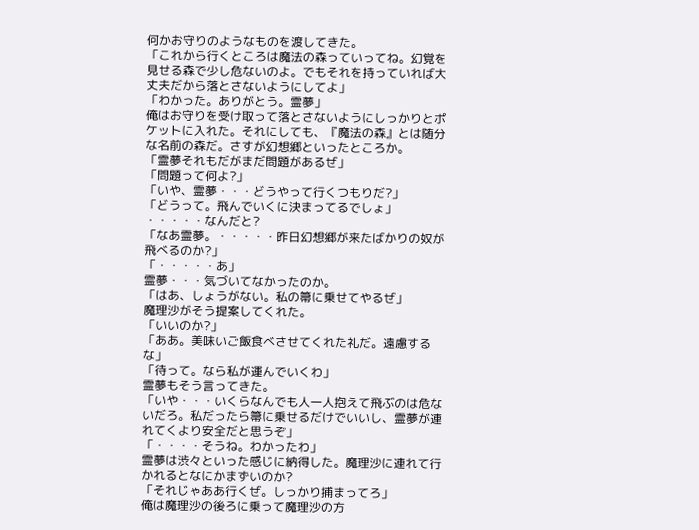何かお守りのようなものを渡してきた。
「これから行くところは魔法の森っていってね。幻覚を見せる森で少し危ないのよ。でもそれを持っていれば大丈夫だから落とさないようにしてよ」
「わかった。ありがとう。霊夢」
俺はお守りを受け取って落とさないようにしっかりとポケットに入れた。それにしても、『魔法の森』とは随分な名前の森だ。さすが幻想郷といったところか。
「霊夢それもだがまだ問題があるぜ」
「問題って何よ?」
「いや、霊夢・・・どうやって行くつもりだ?」
「どうって。飛んでいくに決まってるでしょ」
・・・・・なんだと?
「なあ霊夢。・・・・・昨日幻想郷が来たばかりの奴が飛べるのか?」
「・・・・・あ」
霊夢・・・気づいてなかったのか。
「はあ、しょうがない。私の箒に乗せてやるぜ」
魔理沙がそう提案してくれた。
「いいのか?」
「ああ。美味いご飯食べさせてくれた礼だ。遠慮するな」
「待って。なら私が運んでいくわ」
霊夢もそう言ってきた。
「いや・・・いくらなんでも人一人抱えて飛ぶのは危ないだろ。私だったら箒に乗せるだけでいいし、霊夢が連れてくより安全だと思うぞ」
「・・・・そうね。わかったわ」
霊夢は渋々といった感じに納得した。魔理沙に連れて行かれるとなにかまずいのか?
「それじゃああ行くぜ。しっかり捕まってろ」
俺は魔理沙の後ろに乗って魔理沙の方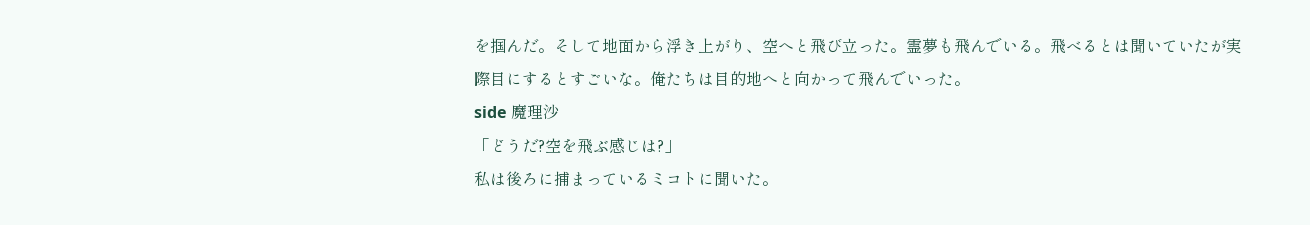を掴んだ。そして地面から浮き上がり、空へと飛び立った。霊夢も飛んでいる。飛べるとは聞いていたが実際目にするとすごいな。俺たちは目的地へと向かって飛んでいった。
side 魔理沙
「どうだ?空を飛ぶ感じは?」
私は後ろに捕まっているミコトに聞いた。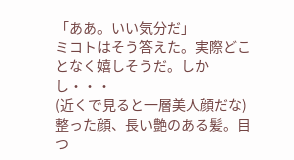「ああ。いい気分だ」
ミコトはそう答えた。実際どことなく嬉しそうだ。しかし・・・
(近くで見ると一層美人顔だな)
整った顔、長い艶のある髪。目つ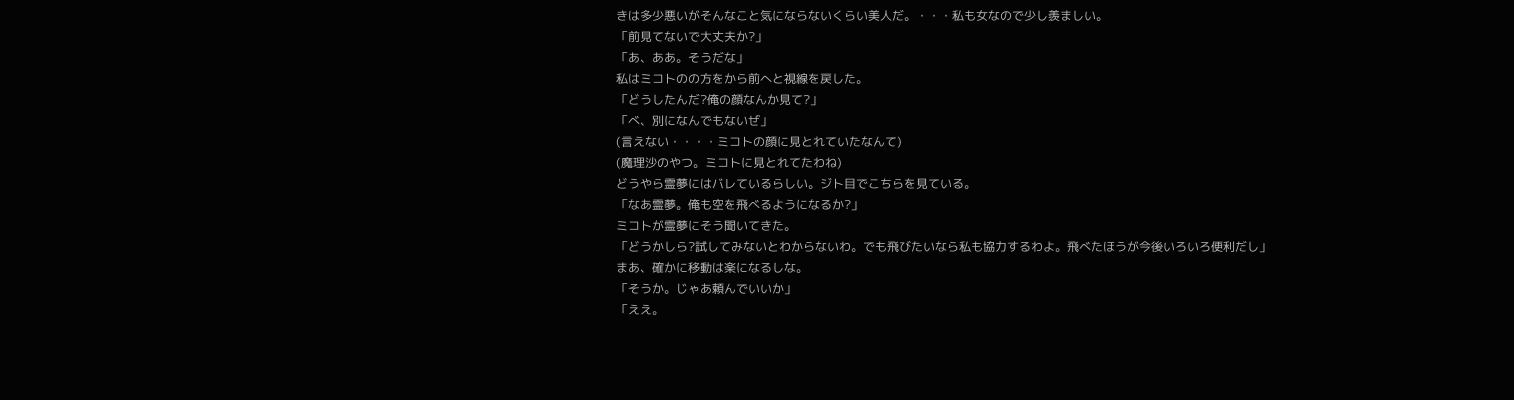きは多少悪いがそんなこと気にならないくらい美人だ。・・・私も女なので少し羨ましい。
「前見てないで大丈夫か?」
「あ、ああ。そうだな」
私はミコトのの方をから前へと視線を戻した。
「どうしたんだ?俺の顔なんか見て?」
「べ、別になんでもないぜ」
(言えない・・・・ミコトの顔に見とれていたなんて)
(魔理沙のやつ。ミコトに見とれてたわね)
どうやら霊夢にはバレているらしい。ジト目でこちらを見ている。
「なあ霊夢。俺も空を飛べるようになるか?」
ミコトが霊夢にそう聞いてきた。
「どうかしら?試してみないとわからないわ。でも飛びたいなら私も協力するわよ。飛べたほうが今後いろいろ便利だし」
まあ、確かに移動は楽になるしな。
「そうか。じゃあ頼んでいいか」
「ええ。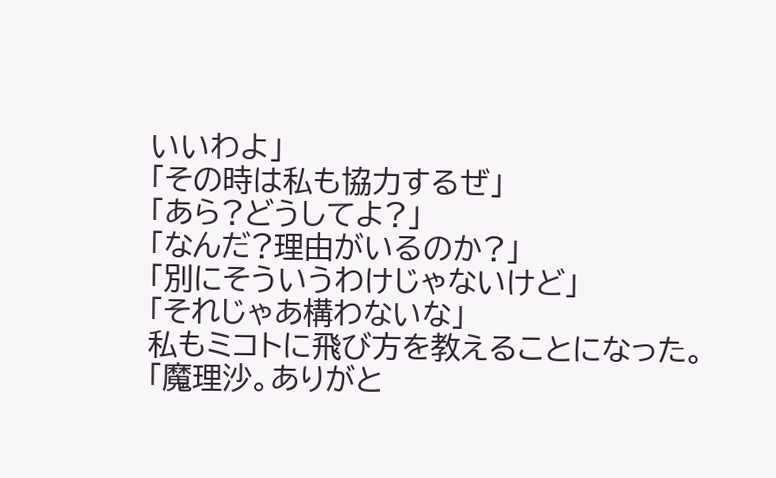いいわよ」
「その時は私も協力するぜ」
「あら?どうしてよ?」
「なんだ?理由がいるのか?」
「別にそういうわけじゃないけど」
「それじゃあ構わないな」
私もミコトに飛び方を教えることになった。
「魔理沙。ありがと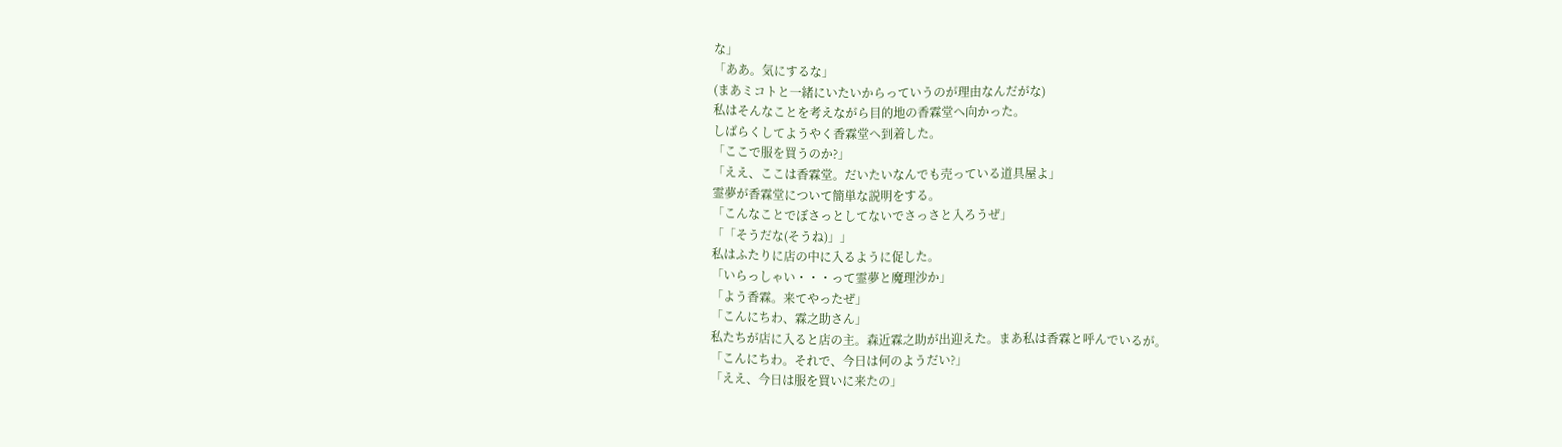な」
「ああ。気にするな」
(まあミコトと一緒にいたいからっていうのが理由なんだがな)
私はそんなことを考えながら目的地の香霖堂へ向かった。
しばらくしてようやく香霖堂へ到着した。
「ここで服を買うのか?」
「ええ、ここは香霖堂。だいたいなんでも売っている道具屋よ」
霊夢が香霖堂について簡単な説明をする。
「こんなことでぼさっとしてないでさっさと入ろうぜ」
「「そうだな(そうね)」」
私はふたりに店の中に入るように促した。
「いらっしゃい・・・って霊夢と魔理沙か」
「よう香霖。来てやったぜ」
「こんにちわ、霖之助さん」
私たちが店に入ると店の主。森近霖之助が出迎えた。まあ私は香霖と呼んでいるが。
「こんにちわ。それで、今日は何のようだい?」
「ええ、今日は服を買いに来たの」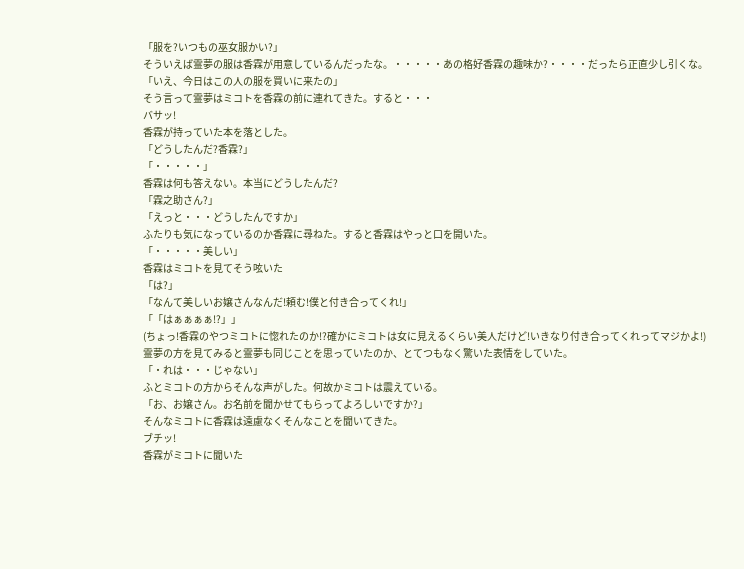「服を?いつもの巫女服かい?」
そういえば霊夢の服は香霖が用意しているんだったな。・・・・・あの格好香霖の趣味か?・・・・だったら正直少し引くな。
「いえ、今日はこの人の服を買いに来たの」
そう言って霊夢はミコトを香霖の前に連れてきた。すると・・・
バサッ!
香霖が持っていた本を落とした。
「どうしたんだ?香霖?」
「・・・・・」
香霖は何も答えない。本当にどうしたんだ?
「霖之助さん?」
「えっと・・・どうしたんですか」
ふたりも気になっているのか香霖に尋ねた。すると香霖はやっと口を開いた。
「・・・・・美しい」
香霖はミコトを見てそう呟いた
「は?」
「なんて美しいお嬢さんなんだ!頼む!僕と付き合ってくれ!」
「「はぁぁぁぁ!?」」
(ちょっ!香霖のやつミコトに惚れたのか!?確かにミコトは女に見えるくらい美人だけど!いきなり付き合ってくれってマジかよ!)
霊夢の方を見てみると霊夢も同じことを思っていたのか、とてつもなく驚いた表情をしていた。
「・れは・・・じゃない」
ふとミコトの方からそんな声がした。何故かミコトは震えている。
「お、お嬢さん。お名前を聞かせてもらってよろしいですか?」
そんなミコトに香霖は遠慮なくそんなことを聞いてきた。
ブチッ!
香霖がミコトに聞いた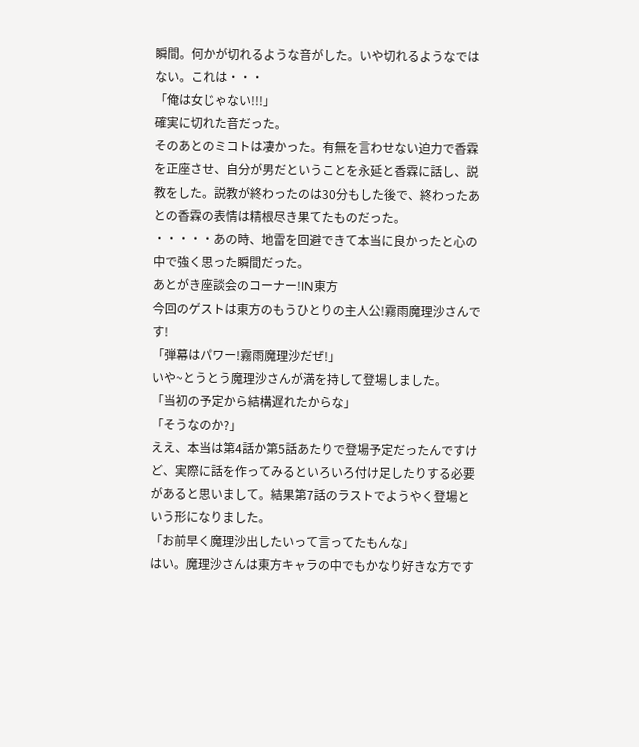瞬間。何かが切れるような音がした。いや切れるようなではない。これは・・・
「俺は女じゃない!!!」
確実に切れた音だった。
そのあとのミコトは凄かった。有無を言わせない迫力で香霖を正座させ、自分が男だということを永延と香霖に話し、説教をした。説教が終わったのは30分もした後で、終わったあとの香霖の表情は精根尽き果てたものだった。
・・・・・あの時、地雷を回避できて本当に良かったと心の中で強く思った瞬間だった。
あとがき座談会のコーナー!IN東方
今回のゲストは東方のもうひとりの主人公!霧雨魔理沙さんです!
「弾幕はパワー!霧雨魔理沙だぜ!」
いや~とうとう魔理沙さんが満を持して登場しました。
「当初の予定から結構遅れたからな」
「そうなのか?」
ええ、本当は第4話か第5話あたりで登場予定だったんですけど、実際に話を作ってみるといろいろ付け足したりする必要があると思いまして。結果第7話のラストでようやく登場という形になりました。
「お前早く魔理沙出したいって言ってたもんな」
はい。魔理沙さんは東方キャラの中でもかなり好きな方です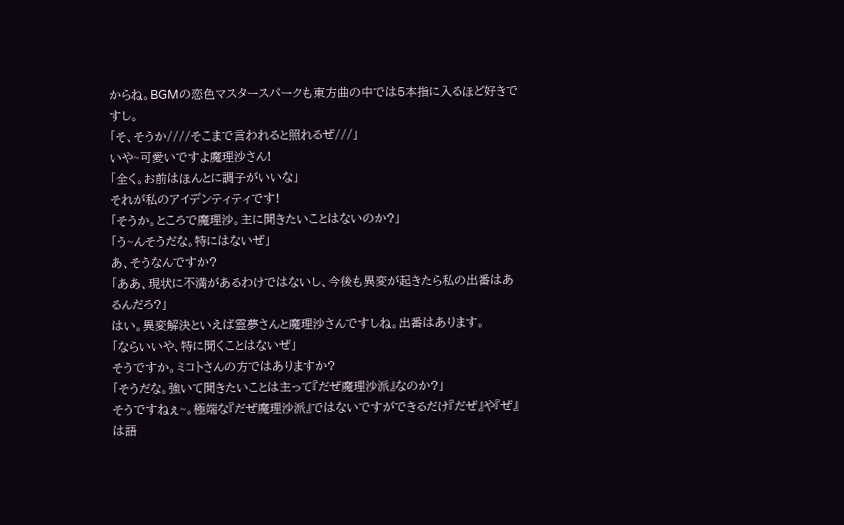からね。BGMの恋色マスタースパークも東方曲の中では5本指に入るほど好きですし。
「そ、そうか////そこまで言われると照れるぜ///」
いや~可愛いですよ魔理沙さん!
「全く。お前はほんとに調子がいいな」
それが私のアイデンティティです!
「そうか。ところで魔理沙。主に聞きたいことはないのか?」
「う~んそうだな。特にはないぜ」
あ、そうなんですか?
「ああ、現状に不満があるわけではないし、今後も異変が起きたら私の出番はあるんだろ?」
はい。異変解決といえば霊夢さんと魔理沙さんですしね。出番はあります。
「ならいいや、特に聞くことはないぜ」
そうですか。ミコトさんの方ではありますか?
「そうだな。強いて聞きたいことは主って『だぜ魔理沙派』なのか?」
そうですねぇ~。極端な『だぜ魔理沙派』ではないですができるだけ『だぜ』や『ぜ』は語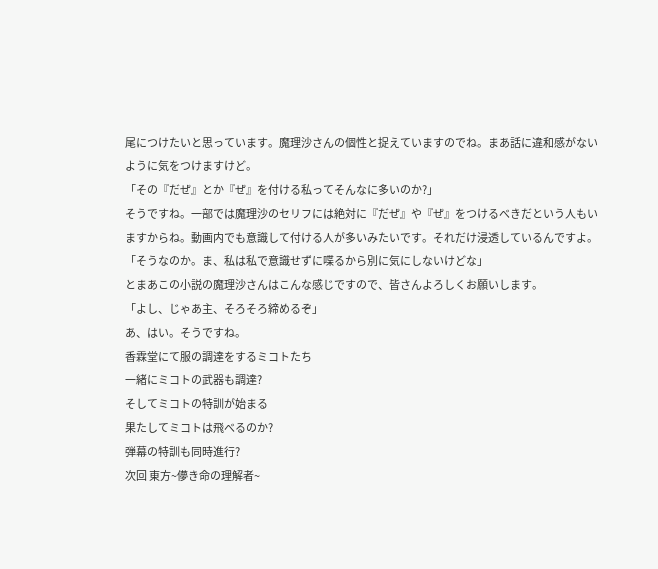尾につけたいと思っています。魔理沙さんの個性と捉えていますのでね。まあ話に違和感がないように気をつけますけど。
「その『だぜ』とか『ぜ』を付ける私ってそんなに多いのか?」
そうですね。一部では魔理沙のセリフには絶対に『だぜ』や『ぜ』をつけるべきだという人もいますからね。動画内でも意識して付ける人が多いみたいです。それだけ浸透しているんですよ。
「そうなのか。ま、私は私で意識せずに喋るから別に気にしないけどな」
とまあこの小説の魔理沙さんはこんな感じですので、皆さんよろしくお願いします。
「よし、じゃあ主、そろそろ締めるぞ」
あ、はい。そうですね。
香霖堂にて服の調達をするミコトたち
一緒にミコトの武器も調達?
そしてミコトの特訓が始まる
果たしてミコトは飛べるのか?
弾幕の特訓も同時進行?
次回 東方~儚き命の理解者~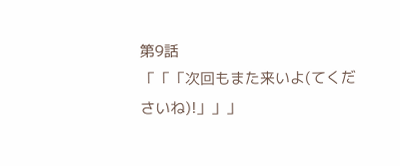第9話
「「「次回もまた来いよ(てくださいね)!」」」